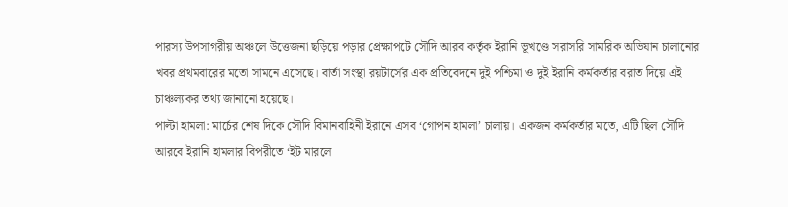পারস্য উপসাগরীয় অঞ্চলে উত্তেজনা ছড়িয়ে পড়ার প্রেক্ষাপটে সৌদি আরব কর্তৃক ইরানি ভূখণ্ডে সরাসরি সামরিক অভিযান চালানোর খবর প্রথমবারের মতো সামনে এসেছে। বার্তা সংস্থা রয়টার্সের এক প্রতিবেদনে দুই পশ্চিমা ও দুই ইরানি কর্মকর্তার বরাত দিয়ে এই চাঞ্চল্যকর তথ্য জানানো হয়েছে।
পাল্টা হামলা: মার্চের শেষ দিকে সৌদি বিমানবাহিনী ইরানে এসব ‘গোপন হামলা’ চালায়। একজন কর্মকর্তার মতে, এটি ছিল সৌদি আরবে ইরানি হামলার বিপরীতে ‘ইট মারলে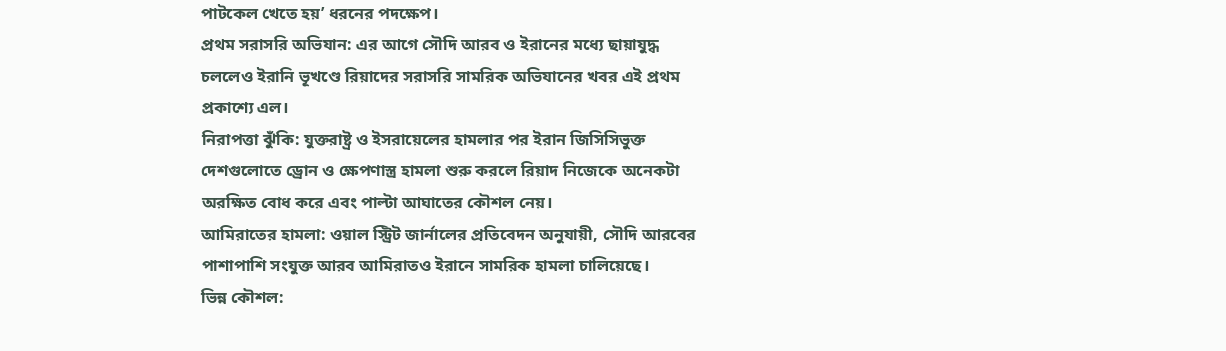পাটকেল খেতে হয়’ ধরনের পদক্ষেপ।
প্রথম সরাসরি অভিযান: এর আগে সৌদি আরব ও ইরানের মধ্যে ছায়াযুদ্ধ চললেও ইরানি ভূখণ্ডে রিয়াদের সরাসরি সামরিক অভিযানের খবর এই প্রথম প্রকাশ্যে এল।
নিরাপত্তা ঝুঁকি: যুক্তরাষ্ট্র ও ইসরায়েলের হামলার পর ইরান জিসিসিভুক্ত দেশগুলোতে ড্রোন ও ক্ষেপণাস্ত্র হামলা শুরু করলে রিয়াদ নিজেকে অনেকটা অরক্ষিত বোধ করে এবং পাল্টা আঘাতের কৌশল নেয়।
আমিরাতের হামলা: ওয়াল স্ট্রিট জার্নালের প্রতিবেদন অনুযায়ী, সৌদি আরবের পাশাপাশি সংযুক্ত আরব আমিরাতও ইরানে সামরিক হামলা চালিয়েছে।
ভিন্ন কৌশল: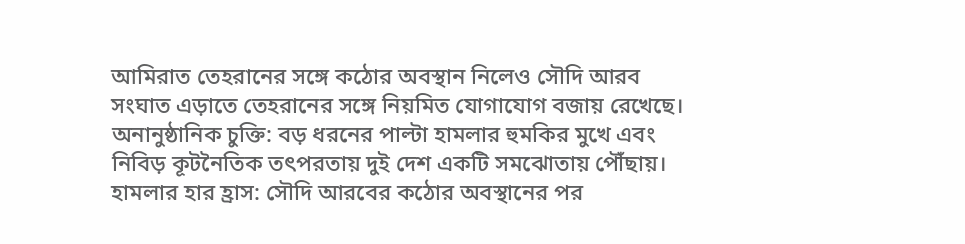আমিরাত তেহরানের সঙ্গে কঠোর অবস্থান নিলেও সৌদি আরব সংঘাত এড়াতে তেহরানের সঙ্গে নিয়মিত যোগাযোগ বজায় রেখেছে।
অনানুষ্ঠানিক চুক্তি: বড় ধরনের পাল্টা হামলার হুমকির মুখে এবং নিবিড় কূটনৈতিক তৎপরতায় দুই দেশ একটি সমঝোতায় পৌঁছায়।
হামলার হার হ্রাস: সৌদি আরবের কঠোর অবস্থানের পর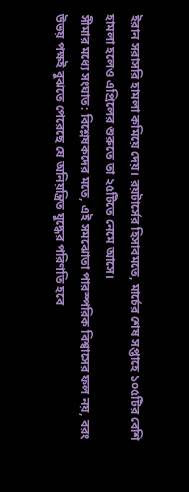ইরান সরাসরি হামলা কমিয়ে দেয়। রয়টার্সের হিসাবমতে, মার্চের শেষ সপ্তাহে ১০৫টির বেশি হামলা হলেও এপ্রিলের শুরুতে তা ২৫টিতে নেমে আসে।
সীমার মধ্যে সংঘাত: বিশ্লেষকদের মতে, এই সমঝোতা পারস্পরিক বিশ্বাসের ফল নয়, বরং উভয় পক্ষই বুঝতে পেরেছে যে অনিয়ন্ত্রিত যুদ্ধের পরিণতি হবে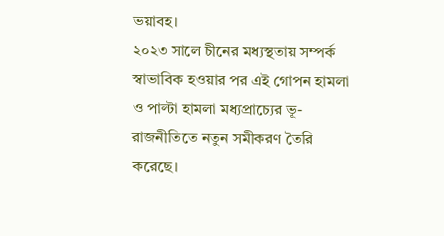ভয়াবহ।
২০২৩ সালে চীনের মধ্যস্থতায় সম্পর্ক স্বাভাবিক হওয়ার পর এই গোপন হামলা ও পাল্টা হামলা মধ্যপ্রাচ্যের ভূ-রাজনীতিতে নতুন সমীকরণ তৈরি করেছে।